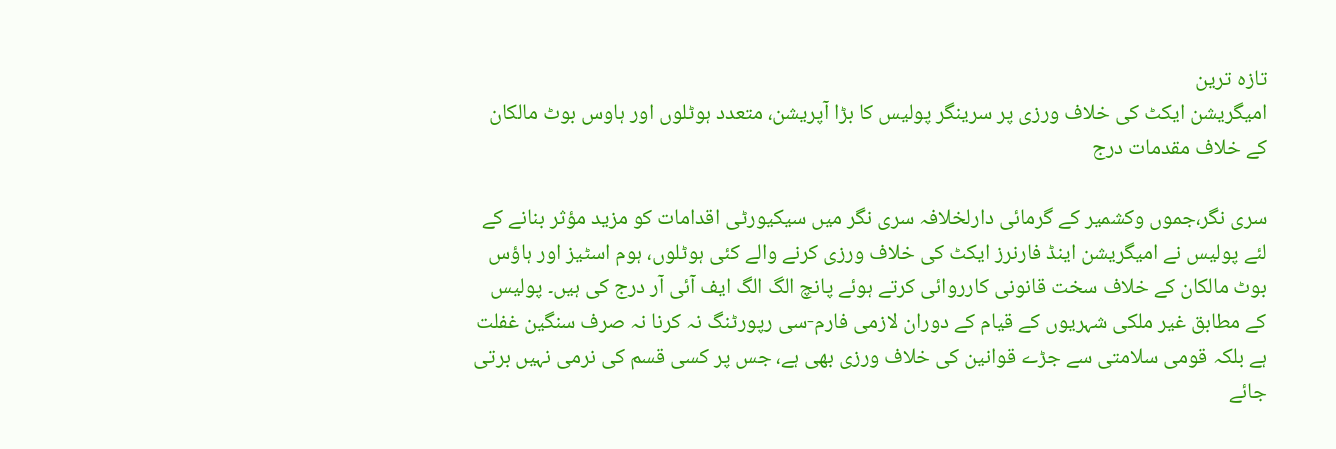تازہ ترین
امیگریشن ایکٹ کی خلاف ورزی پر سرینگر پولیس کا بڑا آپریشن، متعدد ہوٹلوں اور ہاوس بوٹ مالکان کے خلاف مقدمات درج

سری نگر،جموں وکشمیر کے گرمائی دارلخلافہ سری نگر میں سیکیورٹی اقدامات کو مزید مؤثر بنانے کے لئے پولیس نے امیگریشن اینڈ فارنرز ایکٹ کی خلاف ورزی کرنے والے کئی ہوٹلوں، ہوم اسٹیز اور ہاؤس بوٹ مالکان کے خلاف سخت قانونی کارروائی کرتے ہوئے پانچ الگ الگ ایف آئی آر درج کی ہیں۔ پولیس کے مطابق غیر ملکی شہریوں کے قیام کے دوران لازمی فارم-سی رپورٹنگ نہ کرنا نہ صرف سنگین غفلت ہے بلکہ قومی سلامتی سے جڑے قوانین کی خلاف ورزی بھی ہے، جس پر کسی قسم کی نرمی نہیں برتی جائے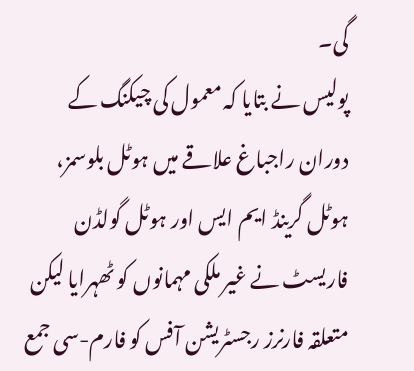گی۔
پولیس نے بتایا کہ معمول کی چیکنگ کے دوران راجباغ علاقے میں ہوٹل بلوسمز، ہوٹل گرینڈ ایم ایس اور ہوٹل گولڈن فاریسٹ نے غیر ملکی مہمانوں کو ٹھہرایا لیکن متعلقہ فارنرز رجسٹریشن آفس کو فارم-سی جمع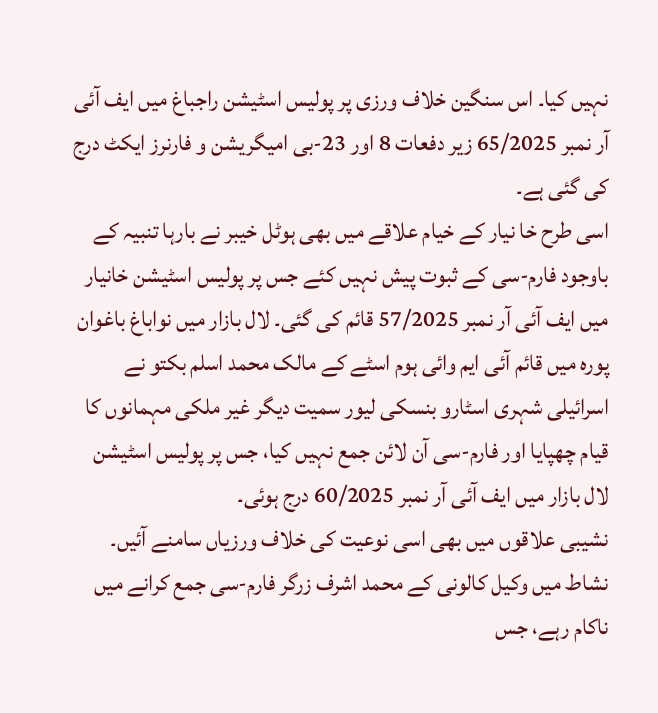نہیں کیا۔ اس سنگین خلاف ورزی پر پولیس اسٹیشن راجباغ میں ایف آئی آر نمبر 65/2025 زیر دفعات 8 اور 23-بی امیگریشن و فارنرز ایکٹ درج کی گئی ہے۔
اسی طرح خا نیار کے خیام علاقے میں بھی ہوٹل خیبر نے بارہا تنبیہ کے باوجود فارم-سی کے ثبوت پیش نہیں کئے جس پر پولیس اسٹیشن خانیار میں ایف آئی آر نمبر 57/2025 قائم کی گئی۔ لال بازار میں نواباغ باغوان پورہ میں قائم آئی ایم وائی ہوم اسٹے کے مالک محمد اسلم بکتو نے اسرائیلی شہری اسٹارو بنسکی لیور سمیت دیگر غیر ملکی مہمانوں کا قیام چھپایا اور فارم-سی آن لائن جمع نہیں کیا، جس پر پولیس اسٹیشن لال بازار میں ایف آئی آر نمبر 60/2025 درج ہوئی۔
نشیبی علاقوں میں بھی اسی نوعیت کی خلاف ورزیاں سامنے آئیں۔ نشاط میں وکیل کالونی کے محمد اشرف زرگر فارم-سی جمع کرانے میں ناکام رہے، جس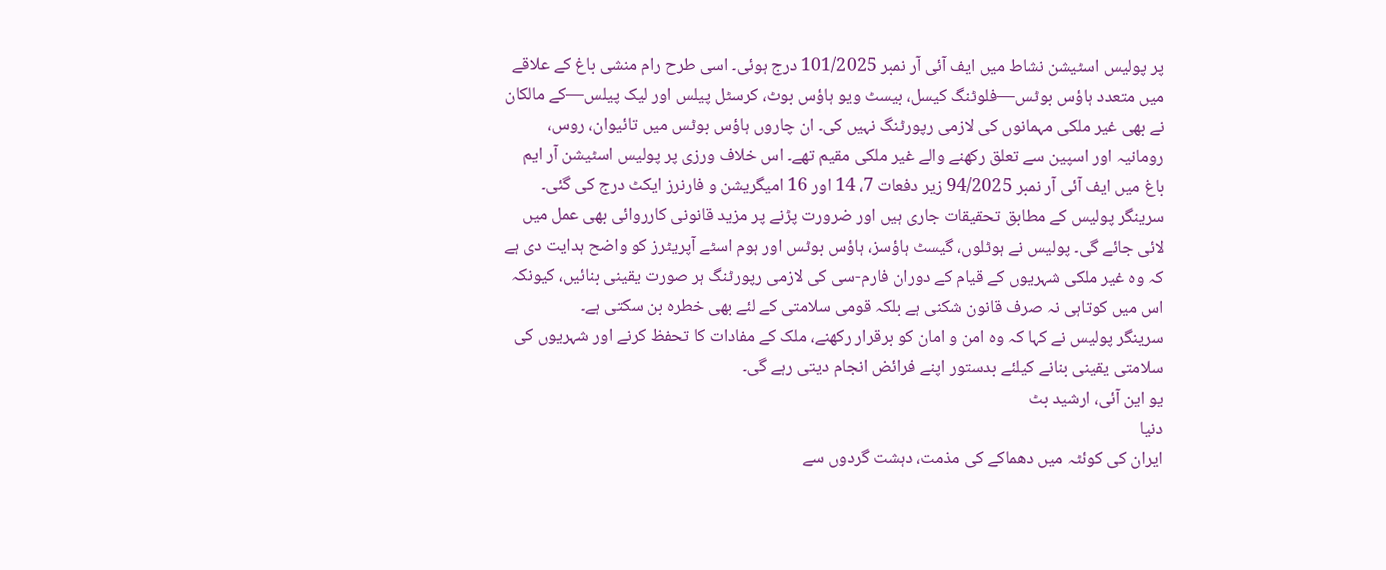پر پولیس اسٹیشن نشاط میں ایف آئی آر نمبر 101/2025 درج ہوئی۔ اسی طرح رام منشی باغ کے علاقے میں متعدد ہاؤس بوٹس—فلوٹنگ کیسل، بیسٹ ویو ہاؤس بوٹ، کرسٹل پیلس اور لیک پیلس—کے مالکان نے بھی غیر ملکی مہمانوں کی لازمی رپورٹنگ نہیں کی۔ ان چاروں ہاؤس بوٹس میں تائیوان، روس، رومانیہ اور اسپین سے تعلق رکھنے والے غیر ملکی مقیم تھے۔ اس خلاف ورزی پر پولیس اسٹیشن آر ایم باغ میں ایف آئی آر نمبر 94/2025 زیر دفعات 7، 14 اور 16 امیگریشن و فارنرز ایکٹ درج کی گئی۔
سرینگر پولیس کے مطابق تحقیقات جاری ہیں اور ضرورت پڑنے پر مزید قانونی کارروائی بھی عمل میں لائی جائے گی۔ پولیس نے ہوٹلوں، گیسٹ ہاؤسز، ہاؤس بوٹس اور ہوم اسٹے آپریٹرز کو واضح ہدایت دی ہے کہ وہ غیر ملکی شہریوں کے قیام کے دوران فارم-سی کی لازمی رپورٹنگ ہر صورت یقینی بنائیں، کیونکہ اس میں کوتاہی نہ صرف قانون شکنی ہے بلکہ قومی سلامتی کے لئے بھی خطرہ بن سکتی ہے۔
سرینگر پولیس نے کہا کہ وہ امن و امان کو برقرار رکھنے، ملک کے مفادات کا تحفظ کرنے اور شہریوں کی سلامتی یقینی بنانے کیلئے بدستور اپنے فرائض انجام دیتی رہے گی۔
یو این آئی، ارشید بٹ
دنیا
ایران کی کوئٹہ میں دھماکے کی مذمت، دہشت گردوں سے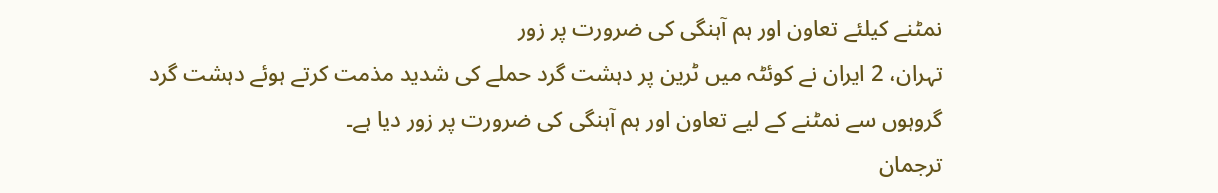نمٹنے کیلئے تعاون اور ہم آہنگی کی ضرورت پر زور
تہران، 2 ایران نے کوئٹہ میں ٹرین پر دہشت گرد حملے کی شدید مذمت کرتے ہوئے دہشت گرد گروہوں سے نمٹنے کے لیے تعاون اور ہم آہنگی کی ضرورت پر زور دیا ہے۔
ترجمان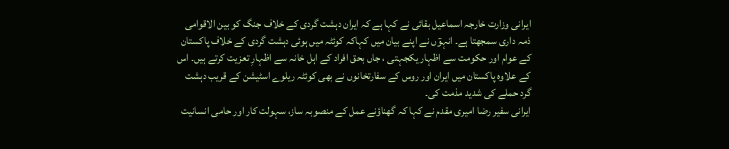ایرانی وزارت خارجہ اسماعیل بقائی نے کہا ہے کہ ایران دہشت گردی کے خلاف جنگ کو بین الاقوامی ذمہ داری سمجھتا ہے۔ انہوٓں نے اپنے بیان میں کہاکہ کوئٹہ میں ہوئی دہشت گردی کے خلاف پاکستان کے عوام اور حکومت سے اظہار یکجہتی ، جاں بحق افراد کے اہل خانہ سے اظہارِ تعزیت کرتے ہیں۔ اس کے علاوہ پاکستان میں ایران اور روس کے سفارتخانوں نے بھی کوئٹہ ریلوے اسٹیشن کے قریب دہشت گرد حملے کی شدید مذمت کی۔
ایرانی سفیر رضا امیری مقدم نے کہا کہ گھناؤنے عمل کے منصوبہ ساز، سہولت کار اور حامی انسانیت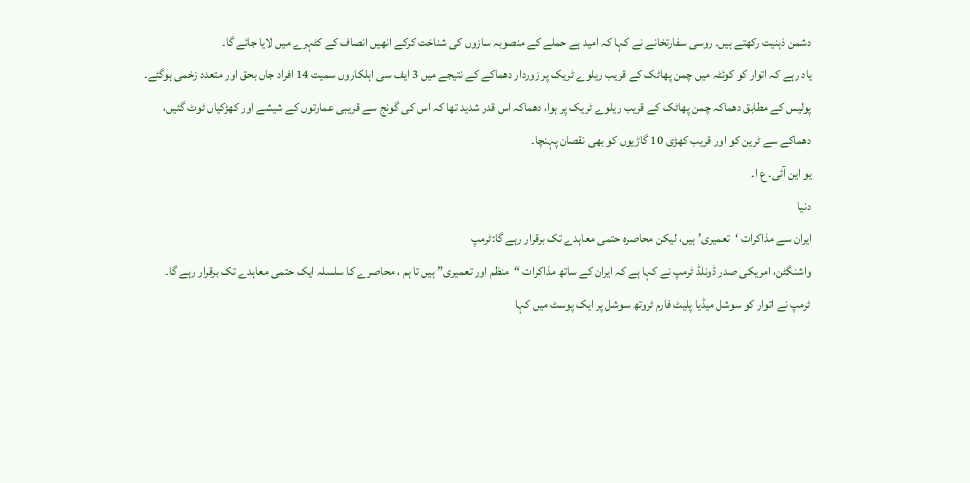دشمن ذہنیت رکھتے ہیں۔ روسی سفارتخانے نے کہا کہ امید ہے حملے کے منصوبہ سازوں کی شناخت کرکے انھیں انصاف کے کٹہرے میں لایا جائے گا۔
یاد رہے کہ اتوار کو کوئٹہ میں چمن پھاٹک کے قریب ریلوے ٹریک پر زوردار دھماکے کے نتیجے میں 3 ایف سی اہلکاروں سمیت 14 افراد جاں بحق اور متعدد زخمی ہوگئے۔ پولیس کے مطابق دھماکہ چمن پھاٹک کے قریب ریلوے ٹریک پر ہوا، دھماکہ اس قدر شدید تھا کہ اس کی گونج سے قریبی عمارتوں کے شیشے اور کھڑکیاں ٹوٹ گئیں، دھماکے سے ٹرین کو اور قریب کھڑی 10 گاڑیوں کو بھی نقصان پہنچا۔
یو این آئی۔ ع ا۔
دنیا
ایران سے مذاکرات ‘تعمیری’ ہیں، لیکن محاصرہ حتمی معاہدے تک برقرار رہے گا:ٹرمپ
واشنگٹن، امریکی صدر ڈونلڈ ٹرمپ نے کہا ہے کہ ایران کے ساتھ مذاکرات “منظم اور تعمیری” ہیں تا ہم ، محاصرے کا سلسلہ ایک حتمی معاہدے تک برقرار رہے گا۔
ٹرمپ نے اتوار کو سوشل میڈیا پلیٹ فارم ٹروتھ سوشل پر ایک پوسٹ میں کہا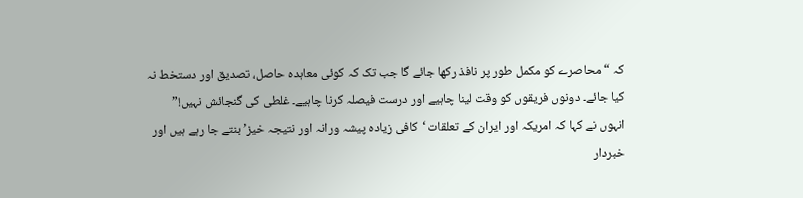کہ “محاصرے کو مکمل طور پر نافذ رکھا جائے گا جب تک کہ کوئی معاہدہ حاصل، تصدیق اور دستخط نہ کیا جائے۔ دونوں فریقوں کو وقت لینا چاہیے اور درست فیصلہ کرنا چاہیے۔ غلطی کی گنجائش نہیں!” انہوں نے کہا کہ امریکہ اور ایران کے تعلقات ‘کافی زیادہ پیشہ ورانہ اور نتیجہ خیز’ بنتے جا رہے ہیں اور خبردار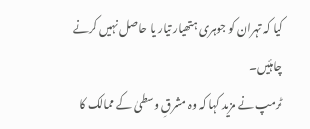کیا کہ تہران کو جوہری ہتھیار تیار یا حاصل نہیں کرنے چاہئیں۔
ٹرمپ نے مزید کہا کہ وہ مشرقِ وسطیٰ کے ممالک کا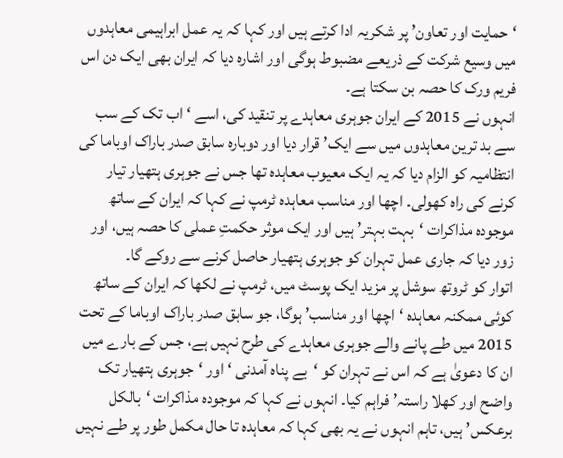‘حمایت اور تعاون’ پر شکریہ ادا کرتے ہیں اور کہا کہ یہ عمل ابراہیمی معاہدوں میں وسیع شرکت کے ذریعے مضبوط ہوگی اور اشارہ دیا کہ ایران بھی ایک دن اس فریم ورک کا حصہ بن سکتا ہے۔
انہوں نے 2015 کے ایران جوہری معاہدے پر تنقید کی، اسے ‘اب تک کے سب سے بد ترین معاہدوں میں سے ایک’ قرار دیا اور دوبارہ سابق صدر باراک اوباما کی انتظامیہ کو الزام دیا کہ یہ ایک معیوب معاہدہ تھا جس نے جوہری ہتھیار تیار کرنے کی راہ کھولی۔ اچھا اور مناسب معاہدہ ٹرمپ نے کہا کہ ایران کے ساتھ موجودہ مذاکرات ‘بہت بہتر’ ہیں اور ایک موثر حکمتِ عملی کا حصہ ہیں، اور زور دیا کہ جاری عمل تہران کو جوہری ہتھیار حاصل کرنے سے روکے گا۔
اتوار کو ٹروتھ سوشل پر مزید ایک پوسٹ میں، ٹرمپ نے لکھا کہ ایران کے ساتھ کوئی ممکنہ معاہدہ ‘اچھا اور مناسب’ ہوگا، جو سابق صدر باراک اوباما کے تحت 2015 میں طے پانے والے جوہری معاہدے کی طرح نہیں ہے، جس کے بارے میں ان کا دعویٰ ہے کہ اس نے تہران کو ‘بے پناہ آمدنی ‘ اور ‘جوہری ہتھیار تک واضح اور کھلا راستہ’ فراہم کیا۔ انہوں نے کہا کہ موجودہ مذاکرات ‘بالکل برعکس’ ہیں، تاہم انہوں نے یہ بھی کہا کہ معاہدہ تا حال مکمل طور پر طے نہیں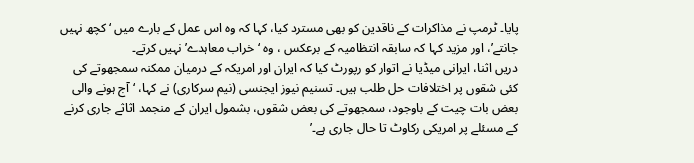پایا۔ ٹرمپ نے مذاکرات کے ناقدین کو بھی مسترد کیا، کہا کہ وہ اس عمل کے بارے میں ‘کچھ نہیں جانتے’، اور مزید کہا کہ سابقہ انتظامیہ کے برعکس ، وہ ‘خراب معاہدے’ نہیں کرتے۔
دریں اثنا، ایرانی میڈیا نے اتوار کو رپورٹ کیا کہ ایران اور امریکہ کے درمیان ممکنہ سمجھوتے کی کئی شقوں پر اختلافات حل طلب ہیں۔ تسنیم نیوز ایجنسی (نیم سرکاری) نے کہا، ‘آج ہونے والی بعض بات چیت کے باوجود، سمجھوتے کی بعض شقوں، بشمول ایران کے منجمد اثاثے جاری کرنے کے مسئلے پر امریکی رکاوٹ تا حال جاری ہے۔’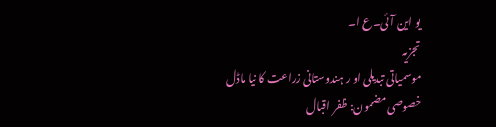یو این آئی۔ع ا۔
تجزیہ
موسمیاتی تبدیلی او ر ہندوستانی زراعت کا نیا ماڈل
خصوصی مضمون: ظفر اقبال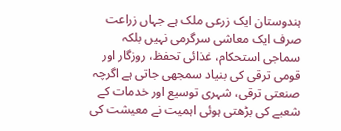ہندوستان ایک زرعی ملک ہے جہاں زراعت صرف ایک معاشی سرگرمی نہیں بلکہ سماجی استحکام، غذائی تحفظ، روزگار اور قومی ترقی کی بنیاد سمجھی جاتی ہے اگرچہ صنعتی ترقی، شہری توسیع اور خدمات کے شعبے کی بڑھتی ہوئی اہمیت نے معیشت کی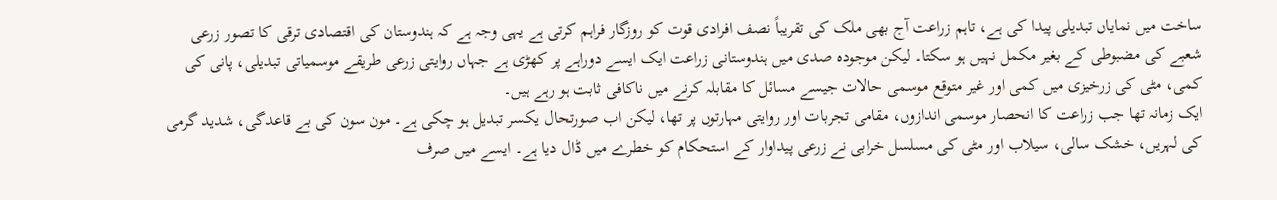ساخت میں نمایاں تبدیلی پیدا کی ہے، تاہم زراعت آج بھی ملک کی تقریباً نصف افرادی قوت کو روزگار فراہم کرتی ہے یہی وجہ ہے کہ ہندوستان کی اقتصادی ترقی کا تصور زرعی شعبے کی مضبوطی کے بغیر مکمل نہیں ہو سکتا۔ لیکن موجودہ صدی میں ہندوستانی زراعت ایک ایسے دوراہے پر کھڑی ہے جہاں روایتی زرعی طریقے موسمیاتی تبدیلی، پانی کی کمی، مٹی کی زرخیزی میں کمی اور غیر متوقع موسمی حالات جیسے مسائل کا مقابلہ کرنے میں ناکافی ثابت ہو رہے ہیں۔
ایک زمانہ تھا جب زراعت کا انحصار موسمی اندازوں، مقامی تجربات اور روایتی مہارتوں پر تھا، لیکن اب صورتحال یکسر تبدیل ہو چکی ہے۔ مون سون کی بے قاعدگی، شدید گرمی کی لہریں، خشک سالی، سیلاب اور مٹی کی مسلسل خرابی نے زرعی پیداوار کے استحکام کو خطرے میں ڈال دیا ہے۔ ایسے میں صرف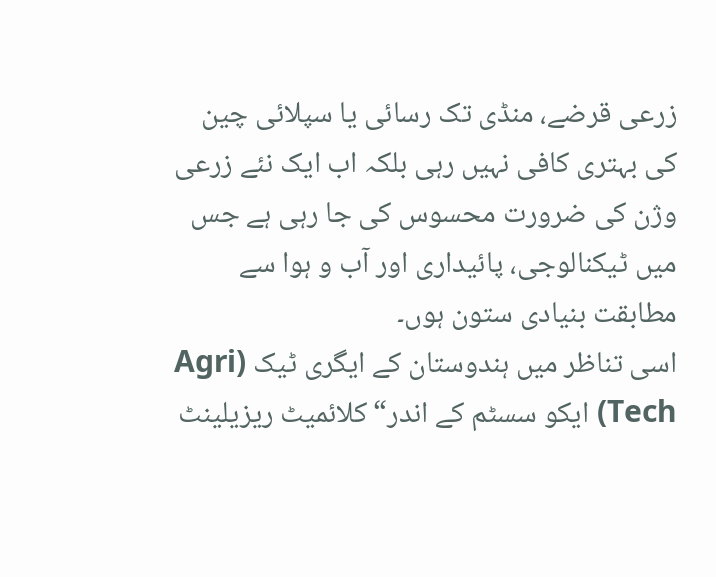زرعی قرضے، منڈی تک رسائی یا سپلائی چین کی بہتری کافی نہیں رہی بلکہ اب ایک نئے زرعی وژن کی ضرورت محسوس کی جا رہی ہے جس میں ٹیکنالوجی، پائیداری اور آب و ہوا سے مطابقت بنیادی ستون ہوں۔
اسی تناظر میں ہندوستان کے ایگری ٹیک (Agri Tech) ایکو سسٹم کے اندر“کلائمیٹ ریزیلینٹ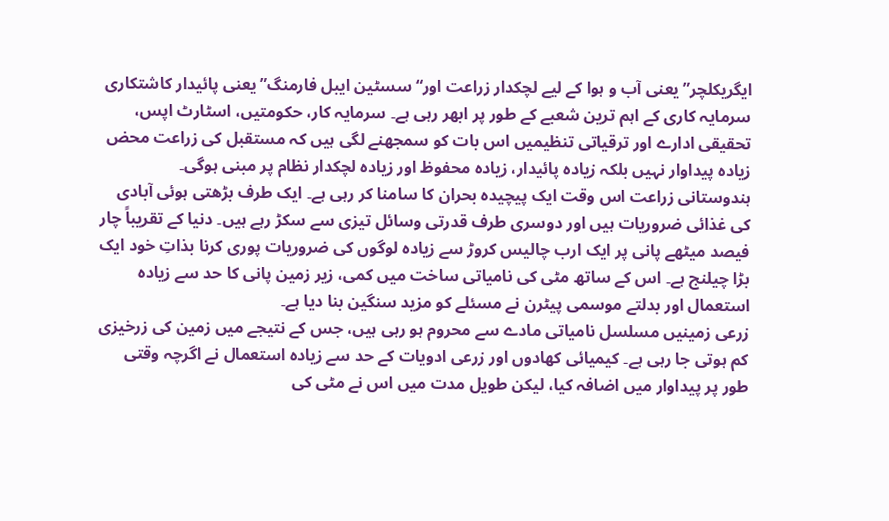ایگریکلچر”یعنی آب و ہوا کے لیے لچکدار زراعت اور“سسٹین ایبل فارمنگ”یعنی پائیدار کاشتکاری سرمایہ کاری کے اہم ترین شعبے کے طور پر ابھر رہی ہے۔ سرمایہ کار، حکومتیں، اسٹارٹ اپس، تحقیقی ادارے اور ترقیاتی تنظیمیں اس بات کو سمجھنے لگی ہیں کہ مستقبل کی زراعت محض زیادہ پیداوار نہیں بلکہ زیادہ پائیدار، زیادہ محفوظ اور زیادہ لچکدار نظام پر مبنی ہوگی۔
ہندوستانی زراعت اس وقت ایک پیچیدہ بحران کا سامنا کر رہی ہے۔ ایک طرف بڑھتی ہوئی آبادی کی غذائی ضروریات ہیں اور دوسری طرف قدرتی وسائل تیزی سے سکڑ رہے ہیں۔ دنیا کے تقریباً چار فیصد میٹھے پانی پر ایک ارب چالیس کروڑ سے زیادہ لوگوں کی ضروریات پوری کرنا بذاتِ خود ایک بڑا چیلنج ہے۔ اس کے ساتھ مٹی کی نامیاتی ساخت میں کمی، زیر زمین پانی کا حد سے زیادہ استعمال اور بدلتے موسمی پیٹرن نے مسئلے کو مزید سنگین بنا دیا ہے۔
زرعی زمینیں مسلسل نامیاتی مادے سے محروم ہو رہی ہیں، جس کے نتیجے میں زمین کی زرخیزی کم ہوتی جا رہی ہے۔ کیمیائی کھادوں اور زرعی ادویات کے حد سے زیادہ استعمال نے اگرچہ وقتی طور پر پیداوار میں اضافہ کیا، لیکن طویل مدت میں اس نے مٹی کی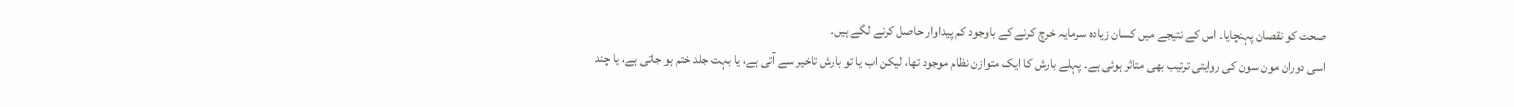صحت کو نقصان پہنچایا۔ اس کے نتیجے میں کسان زیادہ سرمایہ خرچ کرنے کے باوجود کم پیداوار حاصل کرنے لگے ہیں۔
اسی دوران مون سون کی روایتی ترتیب بھی متاثر ہوئی ہے۔ پہلے بارش کا ایک متوازن نظام موجود تھا، لیکن اب یا تو بارش تاخیر سے آتی ہے، یا بہت جلد ختم ہو جاتی ہے، یا چند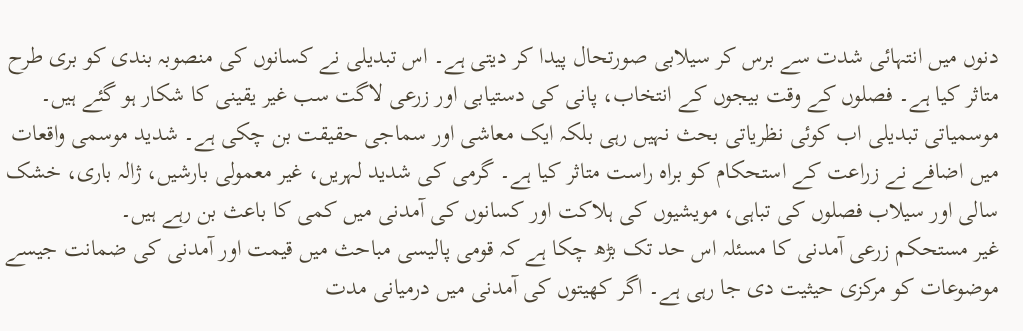دنوں میں انتہائی شدت سے برس کر سیلابی صورتحال پیدا کر دیتی ہے۔ اس تبدیلی نے کسانوں کی منصوبہ بندی کو بری طرح متاثر کیا ہے۔ فصلوں کے وقت بیجوں کے انتخاب، پانی کی دستیابی اور زرعی لاگت سب غیر یقینی کا شکار ہو گئے ہیں۔
موسمیاتی تبدیلی اب کوئی نظریاتی بحث نہیں رہی بلکہ ایک معاشی اور سماجی حقیقت بن چکی ہے۔ شدید موسمی واقعات میں اضافے نے زراعت کے استحکام کو براہ راست متاثر کیا ہے۔ گرمی کی شدید لہریں، غیر معمولی بارشیں، ژالہ باری، خشک سالی اور سیلاب فصلوں کی تباہی، مویشیوں کی ہلاکت اور کسانوں کی آمدنی میں کمی کا باعث بن رہے ہیں۔
غیر مستحکم زرعی آمدنی کا مسئلہ اس حد تک بڑھ چکا ہے کہ قومی پالیسی مباحث میں قیمت اور آمدنی کی ضمانت جیسے موضوعات کو مرکزی حیثیت دی جا رہی ہے۔ اگر کھیتوں کی آمدنی میں درمیانی مدت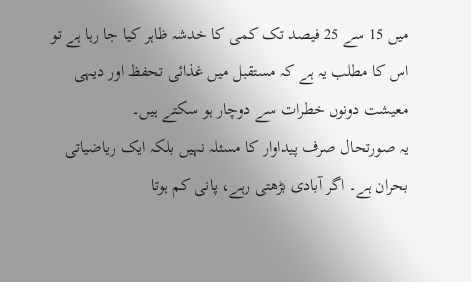میں 15 سے 25 فیصد تک کمی کا خدشہ ظاہر کیا جا رہا ہے تو اس کا مطلب یہ ہے کہ مستقبل میں غذائی تحفظ اور دیہی معیشت دونوں خطرات سے دوچار ہو سکتے ہیں۔
یہ صورتحال صرف پیداوار کا مسئلہ نہیں بلکہ ایک ریاضیاتی بحران ہے۔ اگر آبادی بڑھتی رہے، پانی کم ہوتا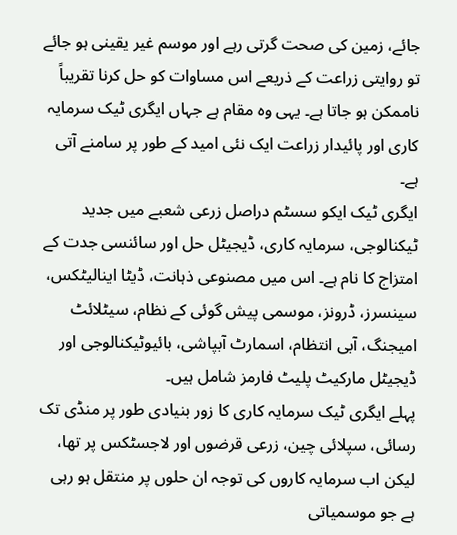جائے، زمین کی صحت گرتی رہے اور موسم غیر یقینی ہو جائے تو روایتی زراعت کے ذریعے اس مساوات کو حل کرنا تقریباً ناممکن ہو جاتا ہے۔ یہی وہ مقام ہے جہاں ایگری ٹیک سرمایہ کاری اور پائیدار زراعت ایک نئی امید کے طور پر سامنے آتی ہے۔
ایگری ٹیک ایکو سسٹم دراصل زرعی شعبے میں جدید ٹیکنالوجی، سرمایہ کاری، ڈیجیٹل حل اور سائنسی جدت کے امتزاج کا نام ہے۔ اس میں مصنوعی ذہانت، ڈیٹا اینالیٹکس، سینسرز، ڈرونز، موسمی پیش گوئی کے نظام، سیٹلائٹ امیجنگ، آبی انتظام، اسمارٹ آبپاشی، بائیوٹیکنالوجی اور ڈیجیٹل مارکیٹ پلیٹ فارمز شامل ہیں۔
پہلے ایگری ٹیک سرمایہ کاری کا زور بنیادی طور پر منڈی تک رسائی، سپلائی چین، زرعی قرضوں اور لاجسٹکس پر تھا، لیکن اب سرمایہ کاروں کی توجہ ان حلوں پر منتقل ہو رہی ہے جو موسمیاتی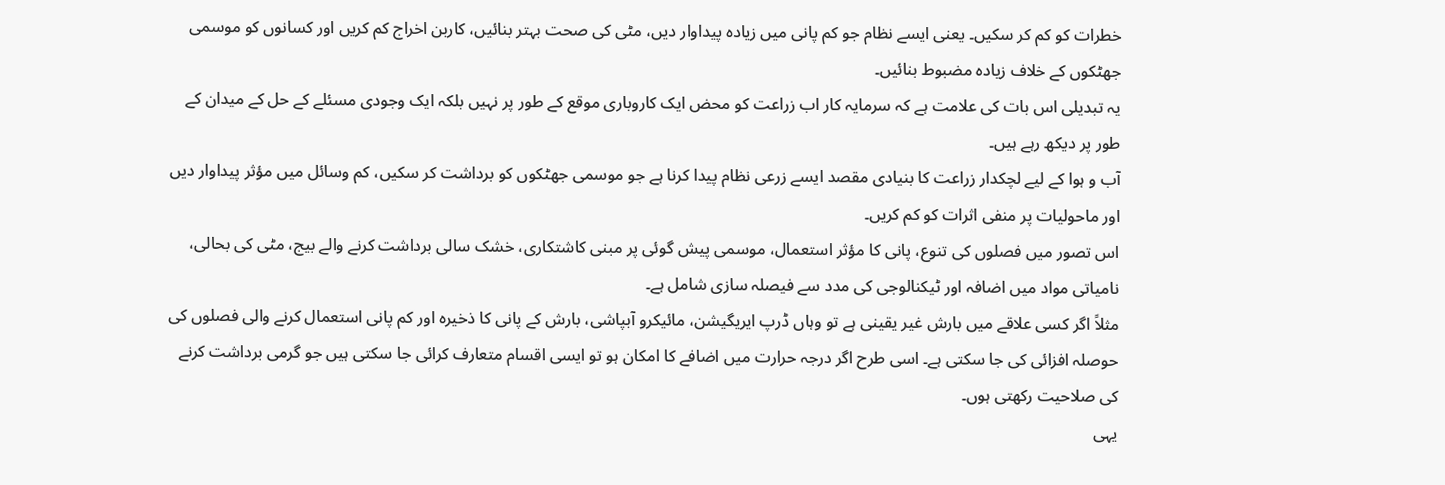خطرات کو کم کر سکیں۔ یعنی ایسے نظام جو کم پانی میں زیادہ پیداوار دیں، مٹی کی صحت بہتر بنائیں، کاربن اخراج کم کریں اور کسانوں کو موسمی جھٹکوں کے خلاف زیادہ مضبوط بنائیں۔
یہ تبدیلی اس بات کی علامت ہے کہ سرمایہ کار اب زراعت کو محض ایک کاروباری موقع کے طور پر نہیں بلکہ ایک وجودی مسئلے کے حل کے میدان کے طور پر دیکھ رہے ہیں۔
آب و ہوا کے لیے لچکدار زراعت کا بنیادی مقصد ایسے زرعی نظام پیدا کرنا ہے جو موسمی جھٹکوں کو برداشت کر سکیں، کم وسائل میں مؤثر پیداوار دیں اور ماحولیات پر منفی اثرات کو کم کریں۔
اس تصور میں فصلوں کی تنوع، پانی کا مؤثر استعمال، موسمی پیش گوئی پر مبنی کاشتکاری، خشک سالی برداشت کرنے والے بیج، مٹی کی بحالی، نامیاتی مواد میں اضافہ اور ٹیکنالوجی کی مدد سے فیصلہ سازی شامل ہے۔
مثلاً اگر کسی علاقے میں بارش غیر یقینی ہے تو وہاں ڈرپ ایریگیشن، مائیکرو آبپاشی، بارش کے پانی کا ذخیرہ اور کم پانی استعمال کرنے والی فصلوں کی حوصلہ افزائی کی جا سکتی ہے۔ اسی طرح اگر درجہ حرارت میں اضافے کا امکان ہو تو ایسی اقسام متعارف کرائی جا سکتی ہیں جو گرمی برداشت کرنے کی صلاحیت رکھتی ہوں۔
یہی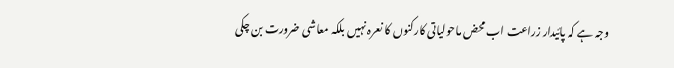وجہ ہے کہ پائیدار زراعت اب محض ماحولیاتی کارکنوں کا نعرہ نہیں بلکہ معاشی ضرورت بن چکی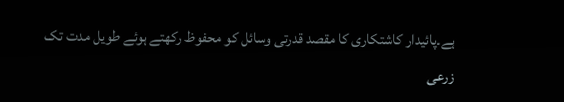ہے۔پائیدار کاشتکاری کا مقصد قدرتی وسائل کو محفوظ رکھتے ہوئے طویل مدت تک زرعی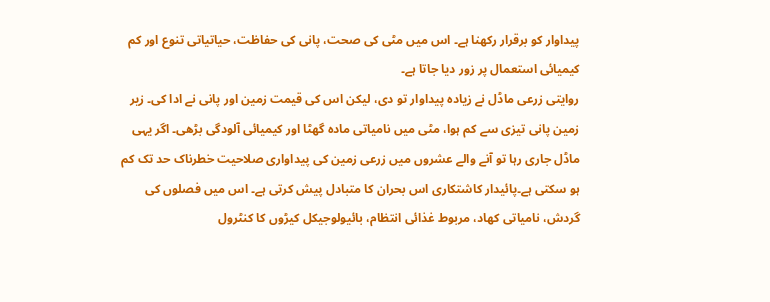پیداوار کو برقرار رکھنا ہے۔ اس میں مٹی کی صحت، پانی کی حفاظت، حیاتیاتی تنوع اور کم کیمیائی استعمال پر زور دیا جاتا ہے۔
روایتی زرعی ماڈل نے زیادہ پیداوار تو دی، لیکن اس کی قیمت زمین اور پانی نے ادا کی۔ زیر زمین پانی تیزی سے کم ہوا، مٹی میں نامیاتی مادہ گھٹا اور کیمیائی آلودگی بڑھی۔ اگر یہی ماڈل جاری رہا تو آنے والے عشروں میں زرعی زمین کی پیداواری صلاحیت خطرناک حد تک کم ہو سکتی ہے۔پائیدار کاشتکاری اس بحران کا متبادل پیش کرتی ہے۔ اس میں فصلوں کی گردش، نامیاتی کھاد، مربوط غذائی انتظام، بائیولوجیکل کیڑوں کا کنٹرول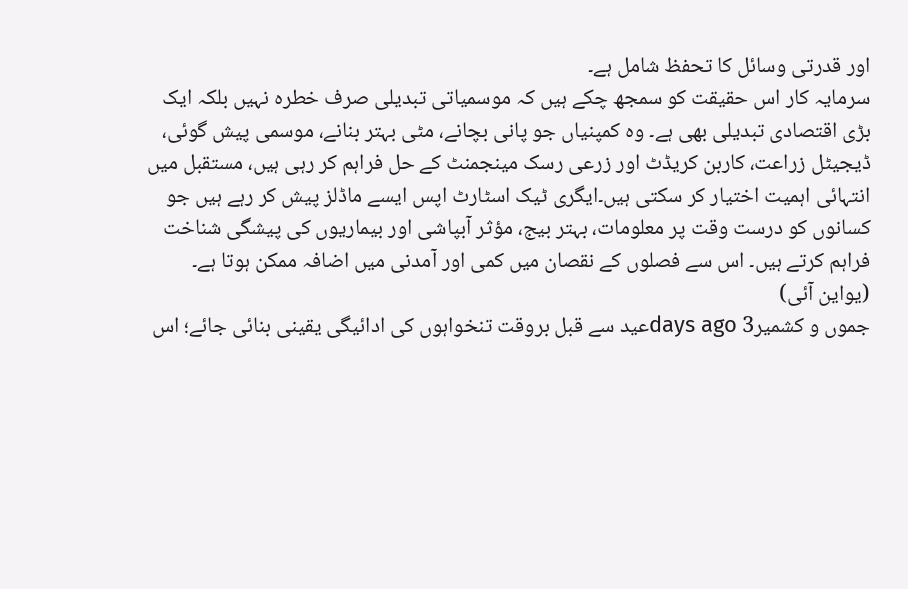اور قدرتی وسائل کا تحفظ شامل ہے۔
سرمایہ کار اس حقیقت کو سمجھ چکے ہیں کہ موسمیاتی تبدیلی صرف خطرہ نہیں بلکہ ایک بڑی اقتصادی تبدیلی بھی ہے۔ وہ کمپنیاں جو پانی بچانے، مٹی بہتر بنانے، موسمی پیش گوئی، ڈیجیٹل زراعت، کاربن کریڈٹ اور زرعی رسک مینجمنٹ کے حل فراہم کر رہی ہیں، مستقبل میں انتہائی اہمیت اختیار کر سکتی ہیں۔ایگری ٹیک اسٹارٹ اپس ایسے ماڈلز پیش کر رہے ہیں جو کسانوں کو درست وقت پر معلومات، بہتر بیج، مؤثر آبپاشی اور بیماریوں کی پیشگی شناخت فراہم کرتے ہیں۔ اس سے فصلوں کے نقصان میں کمی اور آمدنی میں اضافہ ممکن ہوتا ہے۔
(یواین آئی)
جموں و کشمیر3 days agoعید سے قبل بروقت تنخواہوں کی ادائیگی یقینی بنائی جائے؛ اس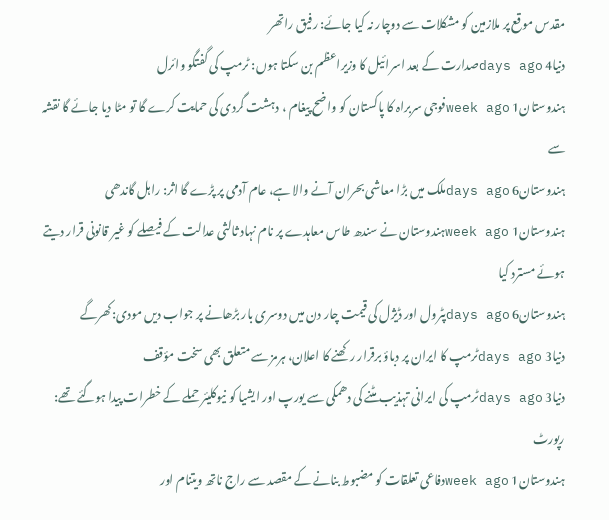مقدس موقع پر ملازمین کو مشکلات سے دوچار نہ کیا جائے: رفیق راتھر
دنیا4 days agoصدارت کے بعد اسرائیل کا وزیراعظم بن سکتا ہوں: ٹرمپ کی گفتگو وائرل
ہندوستان1 week agoفوجی سربراہ کا پاکستان کو واضح پیغام ، دہشت گردی کی حمایت کرے گا تو مٹا دیا جائے گا نقشہ سے
ہندوستان6 days agoملک میں بڑا معاشی بحران آنے والا ہے، عام آدمی پر پڑے گا اثر: راہل گاندھی
ہندوستان1 week agoہندوستان نے سندھ طاس معاہدے پر نام نہاد ثالثی عدالت کے فیصلے کو غیر قانونی قرار دیتے ہوئے مسترد کیا
ہندوستان6 days agoپٹرول اور ڈیژل کی قیمت چار دن میں دوسری بار بڑھانے پر جواب دیں مودی:کھرگے
دنیا3 days agoٹرمپ کا ایران پر دباؤ برقرار رکھنے کا اعلان، ہرمز سے متعلق بھی سخت مؤقف
دنیا3 days agoٹرمپ کی ایرانی تہذیب مٹنے کی دھمکی سے یورپ اور ایشیا کو نیوکلیئر حملے کے خطرات پیدا ہوگئے تھے: رپورٹ
ہندوستان1 week agoدفاعی تعلقات کو مضبوط بنانے کے مقصد سے راج ناتھ ویتنام اور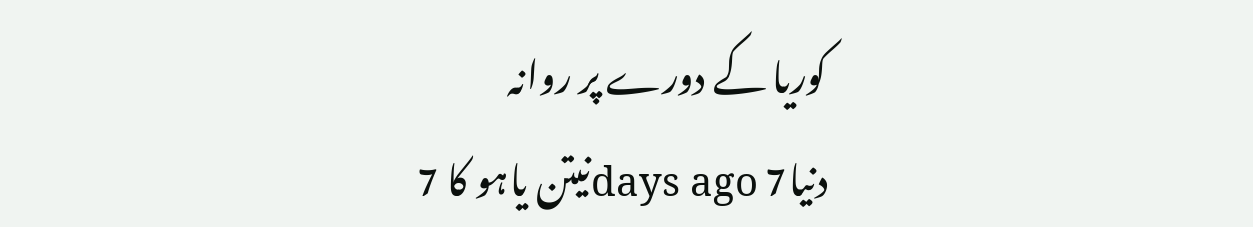کوریا کے دورے پر روانہ
دنیا7 days agoنیتن یاہو کا 7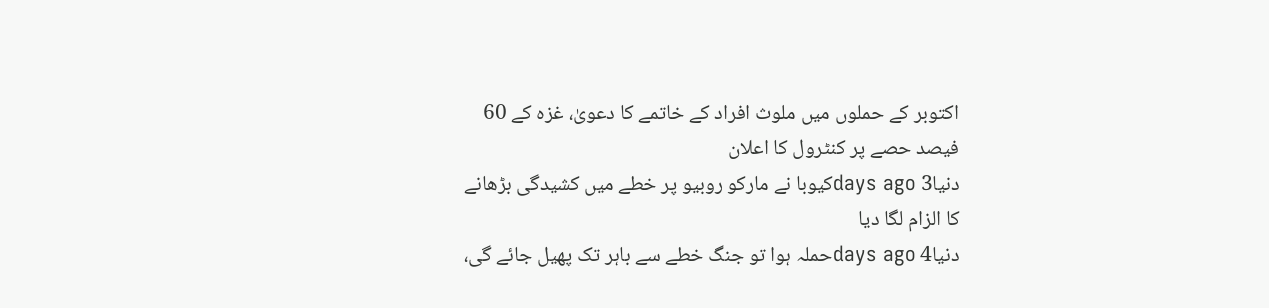اکتوبر کے حملوں میں ملوث افراد کے خاتمے کا دعویٰ، غزہ کے 60 فیصد حصے پر کنٹرول کا اعلان
دنیا3 days agoکیوبا نے مارکو روبیو پر خطے میں کشیدگی بڑھانے کا الزام لگا دیا
دنیا4 days agoحملہ ہوا تو جنگ خطے سے باہر تک پھیل جائے گی،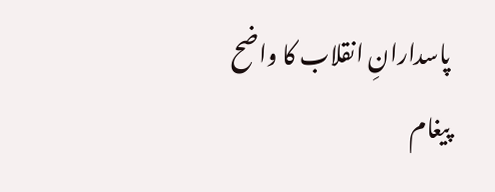پاسدارانِ انقلاب کا واضح پیغام